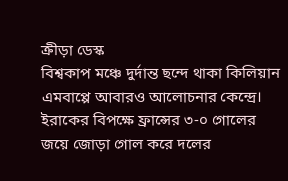ক্রীড়া ডেস্ক
বিশ্বকাপ মঞ্চে দুর্দান্ত ছন্দে থাকা কিলিয়ান এমবাপ্পে আবারও আলোচনার কেন্দ্রে। ইরাকের বিপক্ষে ফ্রান্সের ৩-০ গোলের জয়ে জোড়া গোল করে দলের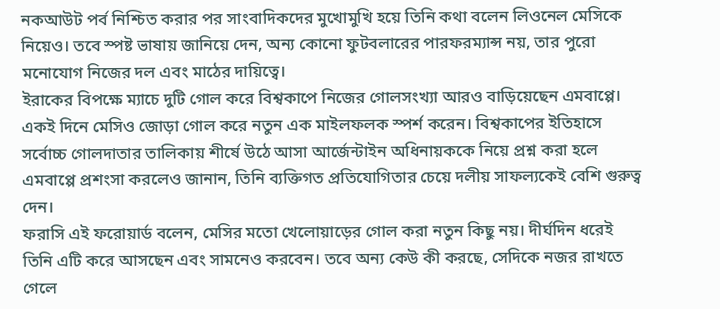নকআউট পর্ব নিশ্চিত করার পর সাংবাদিকদের মুখোমুখি হয়ে তিনি কথা বলেন লিওনেল মেসিকে নিয়েও। তবে স্পষ্ট ভাষায় জানিয়ে দেন, অন্য কোনো ফুটবলারের পারফরম্যান্স নয়, তার পুরো মনোযোগ নিজের দল এবং মাঠের দায়িত্বে।
ইরাকের বিপক্ষে ম্যাচে দুটি গোল করে বিশ্বকাপে নিজের গোলসংখ্যা আরও বাড়িয়েছেন এমবাপ্পে। একই দিনে মেসিও জোড়া গোল করে নতুন এক মাইলফলক স্পর্শ করেন। বিশ্বকাপের ইতিহাসে সর্বোচ্চ গোলদাতার তালিকায় শীর্ষে উঠে আসা আর্জেন্টাইন অধিনায়ককে নিয়ে প্রশ্ন করা হলে এমবাপ্পে প্রশংসা করলেও জানান, তিনি ব্যক্তিগত প্রতিযোগিতার চেয়ে দলীয় সাফল্যকেই বেশি গুরুত্ব দেন।
ফরাসি এই ফরোয়ার্ড বলেন, মেসির মতো খেলোয়াড়ের গোল করা নতুন কিছু নয়। দীর্ঘদিন ধরেই তিনি এটি করে আসছেন এবং সামনেও করবেন। তবে অন্য কেউ কী করছে, সেদিকে নজর রাখতে গেলে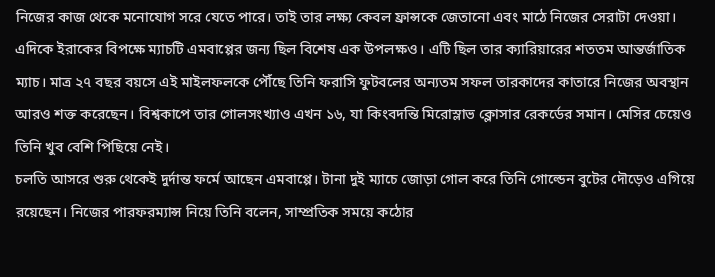নিজের কাজ থেকে মনোযোগ সরে যেতে পারে। তাই তার লক্ষ্য কেবল ফ্রান্সকে জেতানো এবং মাঠে নিজের সেরাটা দেওয়া।
এদিকে ইরাকের বিপক্ষে ম্যাচটি এমবাপ্পের জন্য ছিল বিশেষ এক উপলক্ষও। এটি ছিল তার ক্যারিয়ারের শততম আন্তর্জাতিক ম্যাচ। মাত্র ২৭ বছর বয়সে এই মাইলফলকে পৌঁছে তিনি ফরাসি ফুটবলের অন্যতম সফল তারকাদের কাতারে নিজের অবস্থান আরও শক্ত করেছেন। বিশ্বকাপে তার গোলসংখ্যাও এখন ১৬, যা কিংবদন্তি মিরোস্লাভ ক্লোসার রেকর্ডের সমান। মেসির চেয়েও তিনি খুব বেশি পিছিয়ে নেই।
চলতি আসরে শুরু থেকেই দুর্দান্ত ফর্মে আছেন এমবাপ্পে। টানা দুই ম্যাচে জোড়া গোল করে তিনি গোল্ডেন বুটের দৌড়েও এগিয়ে রয়েছেন। নিজের পারফরম্যান্স নিয়ে তিনি বলেন, সাম্প্রতিক সময়ে কঠোর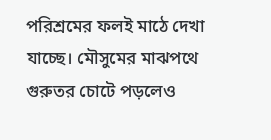পরিশ্রমের ফলই মাঠে দেখা যাচ্ছে। মৌসুমের মাঝপথে গুরুতর চোটে পড়লেও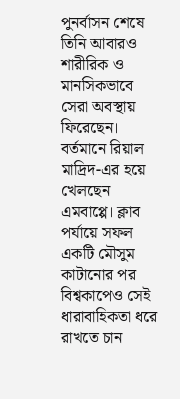পুনর্বাসন শেষে তিনি আবারও শারীরিক ও মানসিকভাবে সেরা অবস্থায় ফিরেছেন।
বর্তমানে রিয়াল মাদ্রিদ-এর হয়ে খেলছেন এমবাপ্পে। ক্লাব পর্যায়ে সফল একটি মৌসুম কাটানোর পর বিশ্বকাপেও সেই ধারাবাহিকতা ধরে রাখতে চান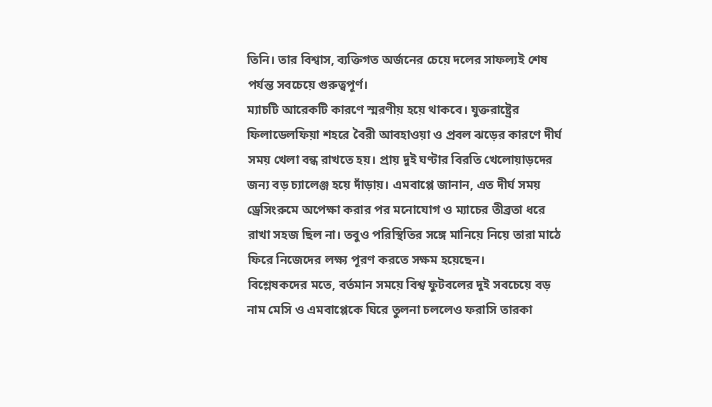তিনি। তার বিশ্বাস, ব্যক্তিগত অর্জনের চেয়ে দলের সাফল্যই শেষ পর্যন্ত সবচেয়ে গুরুত্বপূর্ণ।
ম্যাচটি আরেকটি কারণে স্মরণীয় হয়ে থাকবে। যুক্তরাষ্ট্রের ফিলাডেলফিয়া শহরে বৈরী আবহাওয়া ও প্রবল ঝড়ের কারণে দীর্ঘ সময় খেলা বন্ধ রাখতে হয়। প্রায় দুই ঘণ্টার বিরতি খেলোয়াড়দের জন্য বড় চ্যালেঞ্জ হয়ে দাঁড়ায়। এমবাপ্পে জানান, এত দীর্ঘ সময় ড্রেসিংরুমে অপেক্ষা করার পর মনোযোগ ও ম্যাচের তীব্রতা ধরে রাখা সহজ ছিল না। তবুও পরিস্থিতির সঙ্গে মানিয়ে নিয়ে তারা মাঠে ফিরে নিজেদের লক্ষ্য পূরণ করতে সক্ষম হয়েছেন।
বিশ্লেষকদের মতে, বর্তমান সময়ে বিশ্ব ফুটবলের দুই সবচেয়ে বড় নাম মেসি ও এমবাপ্পেকে ঘিরে তুলনা চললেও ফরাসি তারকা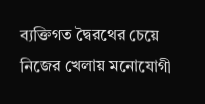ব্যক্তিগত দ্বৈরথের চেয়ে নিজের খেলায় মনোযোগী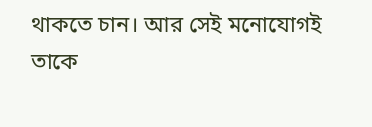থাকতে চান। আর সেই মনোযোগই তাকে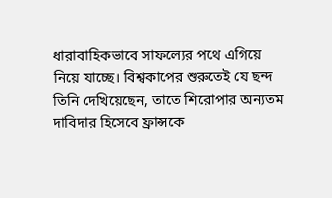ধারাবাহিকভাবে সাফল্যের পথে এগিয়ে নিয়ে যাচ্ছে। বিশ্বকাপের শুরুতেই যে ছন্দ তিনি দেখিয়েছেন, তাতে শিরোপার অন্যতম দাবিদার হিসেবে ফ্রান্সকে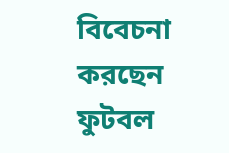বিবেচনা করছেন ফুটবল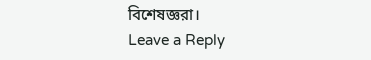বিশেষজ্ঞরা।
Leave a Reply